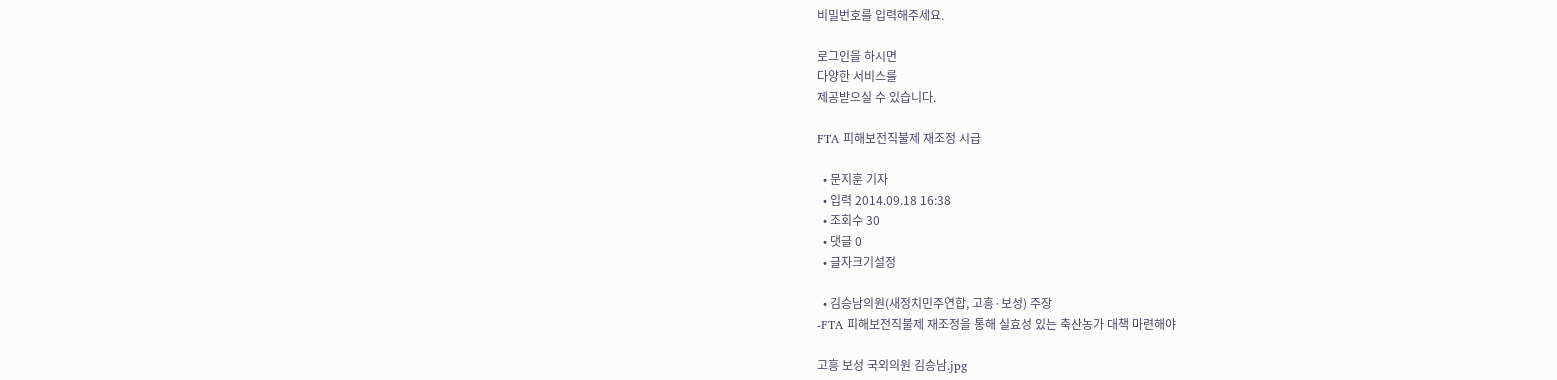비밀번호를 입력해주세요.

로그인을 하시면
다양한 서비스를
제공받으실 수 있습니다.

FTA 피해보전직불제 재조정 시급

  • 문지훈 기자
  • 입력 2014.09.18 16:38
  • 조회수 30
  • 댓글 0
  • 글자크기설정

  • 김승남의원(새정치민주연합, 고흥·보성) 주장
-FTA 피해보전직불제 재조정을 통해 실효성 있는 축산농가 대책 마련해야

고흥 보성 국외의원 김승남.jpg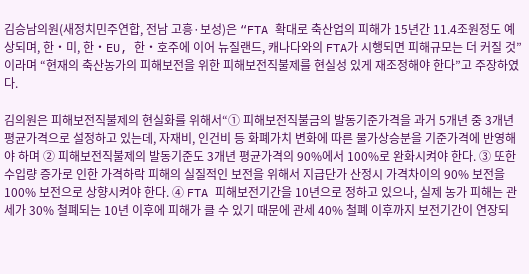김승남의원(새정치민주연합, 전남 고흥·보성)은 “FTA 확대로 축산업의 피해가 15년간 11.4조원정도 예상되며, 한・미, 한・EU, 한・호주에 이어 뉴질랜드, 캐나다와의 FTA가 시행되면 피해규모는 더 커질 것”이라며 “현재의 축산농가의 피해보전을 위한 피해보전직불제를 현실성 있게 재조정해야 한다”고 주장하였다.

김의원은 피해보전직불제의 현실화를 위해서“① 피해보전직불금의 발동기준가격을 과거 5개년 중 3개년 평균가격으로 설정하고 있는데, 자재비, 인건비 등 화폐가치 변화에 따른 물가상승분을 기준가격에 반영해야 하며 ② 피해보전직불제의 발동기준도 3개년 평균가격의 90%에서 100%로 완화시켜야 한다. ③ 또한 수입량 증가로 인한 가격하락 피해의 실질적인 보전을 위해서 지급단가 산정시 가격차이의 90% 보전을 100% 보전으로 상향시켜야 한다. ④ FTA 피해보전기간을 10년으로 정하고 있으나, 실제 농가 피해는 관세가 30% 철폐되는 10년 이후에 피해가 클 수 있기 때문에 관세 40% 철폐 이후까지 보전기간이 연장되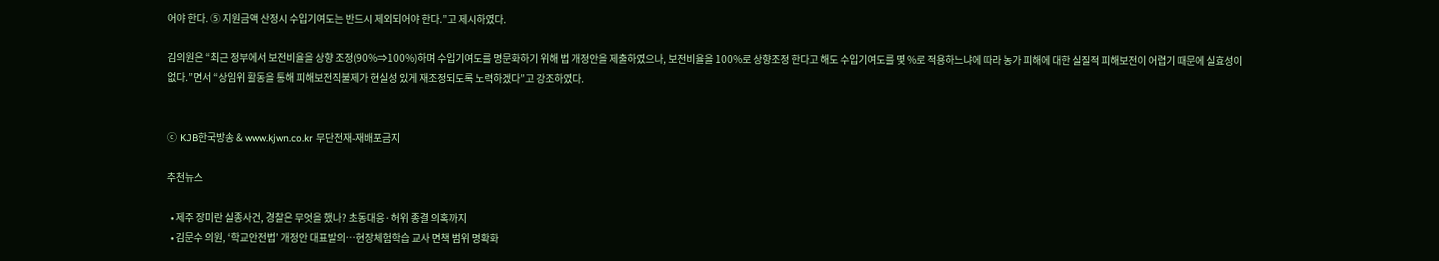어야 한다. ⑤ 지원금액 산정시 수입기여도는 반드시 제외되어야 한다.”고 제시하였다.

김의원은 “최근 정부에서 보전비율을 상향 조정(90%⇒100%)하며 수입기여도를 명문화하기 위해 법 개정안을 제출하였으나, 보전비율을 100%로 상향조정 한다고 해도 수입기여도를 몇 %로 적용하느냐에 따라 농가 피해에 대한 실질적 피해보전이 어렵기 때문에 실효성이 없다.”면서 “상임위 활동을 통해 피해보전직불제가 현실성 있게 재조정되도록 노력하겠다”고 강조하였다.


ⓒ KJB한국방송 & www.kjwn.co.kr 무단전재-재배포금지

추천뉴스

  • 제주 장미란 실종사건, 경찰은 무엇을 했나? 초동대응·허위 종결 의혹까지
  • 김문수 의원, ‘학교안전법’ 개정안 대표발의…현장체험학습 교사 면책 범위 명확화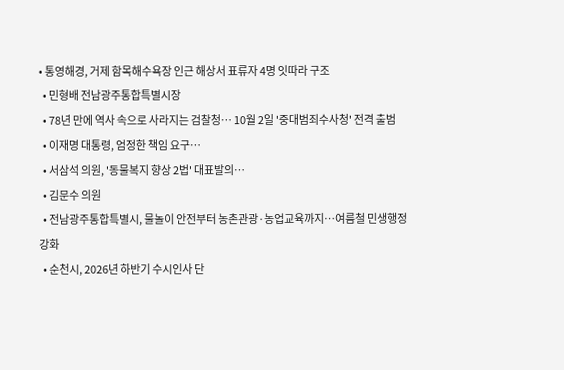• 통영해경, 거제 함목해수욕장 인근 해상서 표류자 4명 잇따라 구조
  • 민형배 전남광주통합특별시장
  • 78년 만에 역사 속으로 사라지는 검찰청… 10월 2일 '중대범죄수사청' 전격 출범
  • 이재명 대통령, 엄정한 책임 요구…
  • 서삼석 의원, '동물복지 향상 2법' 대표발의…
  • 김문수 의원
  • 전남광주통합특별시, 물놀이 안전부터 농촌관광·농업교육까지…여름철 민생행정 강화
  • 순천시, 2026년 하반기 수시인사 단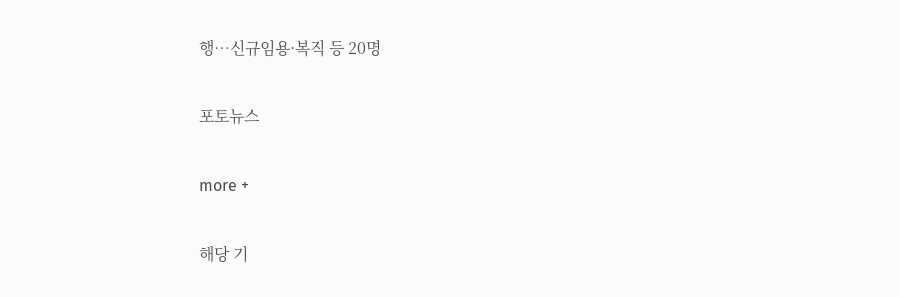행…신규임용·복직 등 20명

포토뉴스

more +

해당 기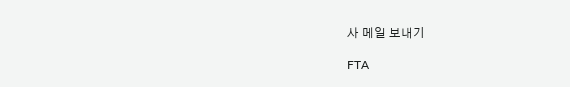사 메일 보내기

FTA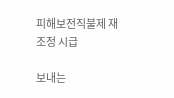피해보전직불제 재조정 시급

보내는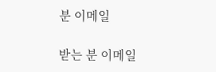분 이메일

받는 분 이메일